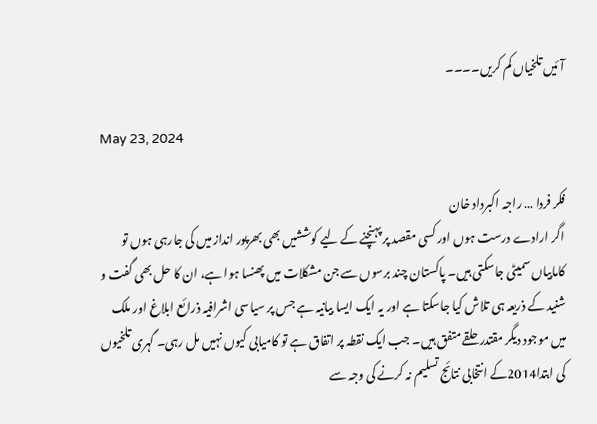آئیں تلخیاں کم کریں۔۔۔۔

May 23, 2024

فکر فردا … راجہ اکبرداد خان
اگر ارادے درست ہوں اور کسی مقصد پر پہنچنے کے لیے کوششیں بھی بھرپور انداز میں کی جارہی ہوں تو کامابیاں سمیٹی جاسکتی ہیں۔ پاکستان چند برسوں سے جن مشکلات میں پھنسا ہوا ہے، ان کا حل بھی گفت و شنید کے ذریعہ ہی تلاش کیا جاسکتا ہے اور یہ ایک ایسا بیانیہ ہے جس پر سیاسی اشرافیہ ذرائع ابلاغ اور ملک میں موجود دیگر مقتدر حلقے متفق ہیں۔ جب ایک نقطہ پر اتفاق ہے تو کامیابی کیوں نہیں مل رہی۔ گہری تلخیوں کی ابتدا2014کے انتخابی نتائج تسلیم نہ کرنے کی وجہ سے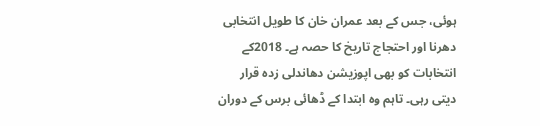ہوئی، جس کے بعد عمران خان کا طویل انتخابی دھرنا اور احتجاج تاریخ کا حصہ ہے۔ 2018کے انتخابات کو بھی اپوزیشن دھاندلی زدہ قرار دیتی رہی۔ تاہم وہ ابتدا کے ڈھائی برس کے دوران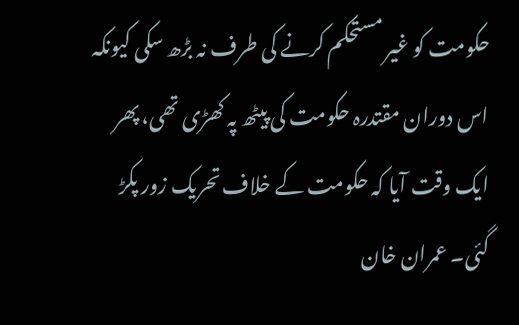حکومت کو غیر مستحکم کرنے کی طرف نہ بڑھ سکی کیونکہ اس دوران مقتدرہ حکومت کی پیٹھ پہ کھڑی تھی، پھر ایک وقت آیا کہ حکومت کے خلاف تحریک زور پکڑ گئی۔ عمران خان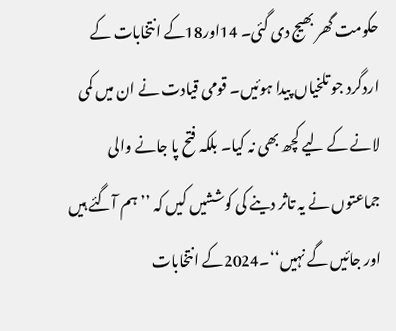حکومت گھر بھیج دی گئی۔ 14اور18کے انتخابات کے اردگرد جو تلخیاں پیدا ہوئیں۔ قومی قیادت نے ان میں کمی لانے کے لیے کچھ بھی نہ کیا۔ بلکہ فتح پا جانے والی جماعتوں نے یہ تاثر دینے کی کوششیں کیں کہ ’’ہم آگئے ہیں اور جائیں گے نہیں‘‘۔2024کے انتخابات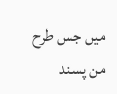میں جس طرح من پسند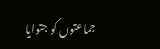جماعتوں کو جتوایا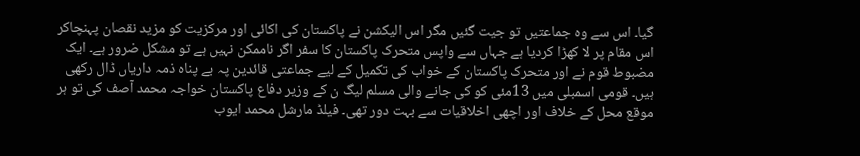گیا۔ اس سے وہ جماعتیں تو جیت گئیں مگر اس الیکشن نے پاکستان کی اکائی اور مرکزیت کو مزید نقصان پہنچاکر اس مقام پر لا کھڑا کردیا ہے جہاں سے واپس متحرک پاکستان کا سفر اگر ناممکن نہیں ہے تو مشکل ضرور ہے۔ ایک مضبوط قوم نے اور متحرک پاکستان کے خواب کی تکمیل کے لیے جماعتی قائدین پہ بے پناہ ذمہ داریاں ڈال رکھی ہیں۔ قومی اسمبلی میں 13مئی کو کی جانے والی مسلم لیگ ن کے وزیر دفاع پاکستان خواجہ محمد آصف کی تو ہر موقع محل کے خلاف اور اچھی اخلاقیات سے بہت دور تھی۔ فیلڈ مارشل محمد ایوب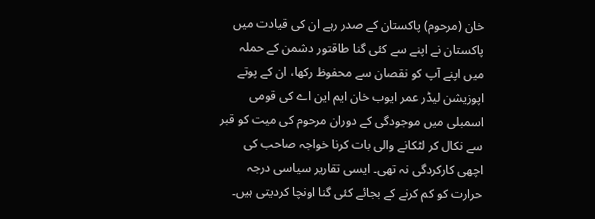خان (مرحوم) پاکستان کے صدر رہے ان کی قیادت میں پاکستان نے اپنے سے کئی گنا طاقتور دشمن کے حملہ میں اپنے آپ کو نقصان سے محفوظ رکھا، ان کے پوتے اپوزیشن لیڈر عمر ایوب خان ایم این اے کی قومی اسمبلی میں موجودگی کے دوران مرحوم کی میت کو قبر سے نکال کر لٹکانے والی بات کرنا خواجہ صاحب کی اچھی کارکردگی نہ تھی۔ ایسی تقاریر سیاسی درجہ حرارت کو کم کرنے کے بجائے کئی گنا اونچا کردیتی ہیں۔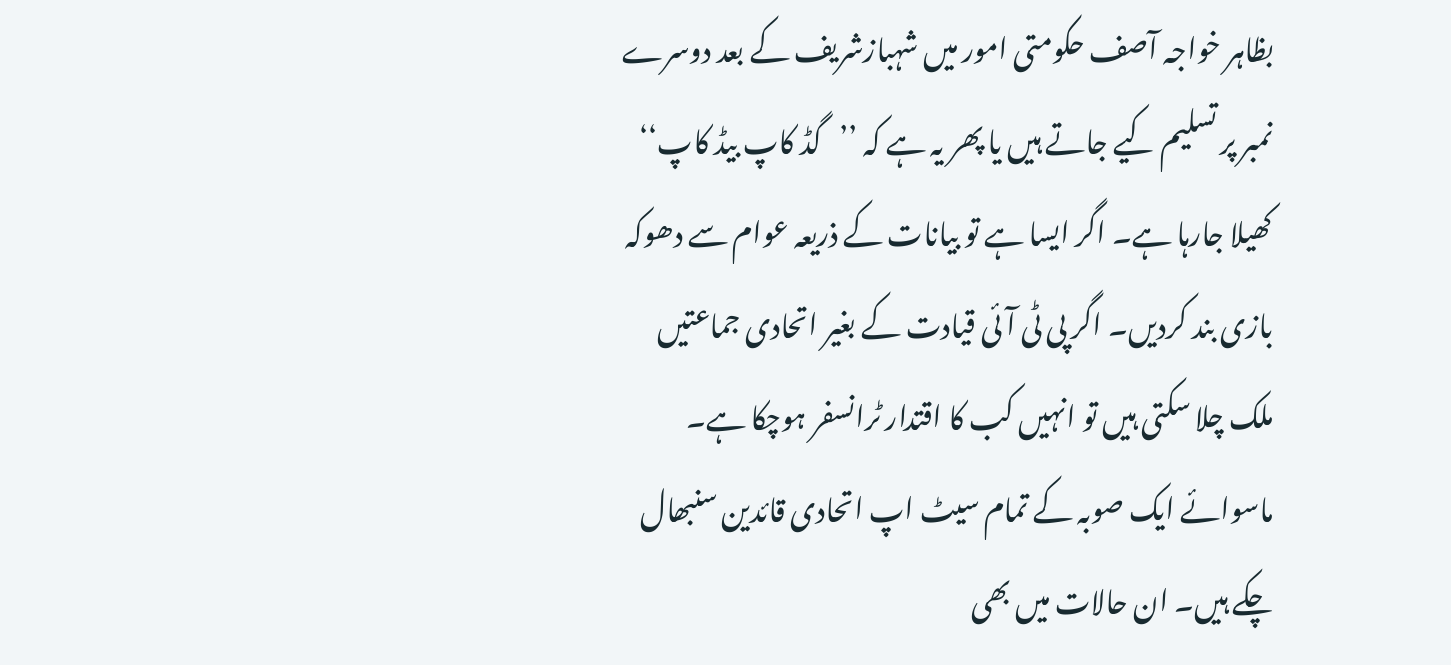بظاہر خواجہ آصف حکومتی امور میں شہبازشریف کے بعد دوسرے نمبر پر تسلیم کیے جاتے ہیں یا پھر یہ ہے کہ ’’گڈ کاپ بیڈ کاپ‘‘ کھیلا جارہا ہے۔ اگر ایسا ہے تو بیانات کے ذریعہ عوام سے دھوکہ بازی بند کردیں۔ اگر پی ٹی آئی قیادت کے بغیر اتحادی جماعتیں ملک چلا سکتی ہیں تو انہیں کب کا اقتدار ٹرانسفر ہوچکا ہے۔ ماسوائے ایک صوبہ کے تمام سیٹ اپ اتحادی قائدین سنبھال چکے ہیں۔ ان حالات میں بھی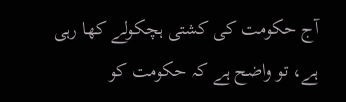آج حکومت کی کشتی ہچکولے کھا رہی ہے، تو واضح ہے کہ حکومت کو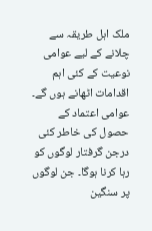ملک اہل طریقہ سے چلانے کے لیے عوامی نوعیت کے کئی اہم اقدامات اٹھانے ہوں گے۔ عوامی اعتماد کے حصول کی خاطر کئی درجن گرفتار لوگوں کو رہا کرنا ہوگا۔ جن لوگوں پر سنگین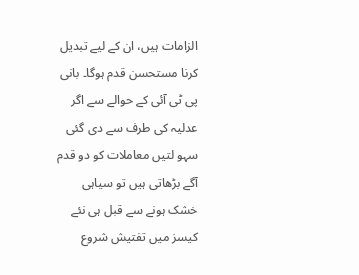الزامات ہیں، ان کے لیے تبدیل کرنا مستحسن قدم ہوگا۔ بانی پی ٹی آئی کے حوالے سے اگر عدلیہ کی طرف سے دی گئی سہو لتیں معاملات کو دو قدم آگے بڑھاتی ہیں تو سیاہی خشک ہونے سے قبل ہی نئے کیسز میں تفتیش شروع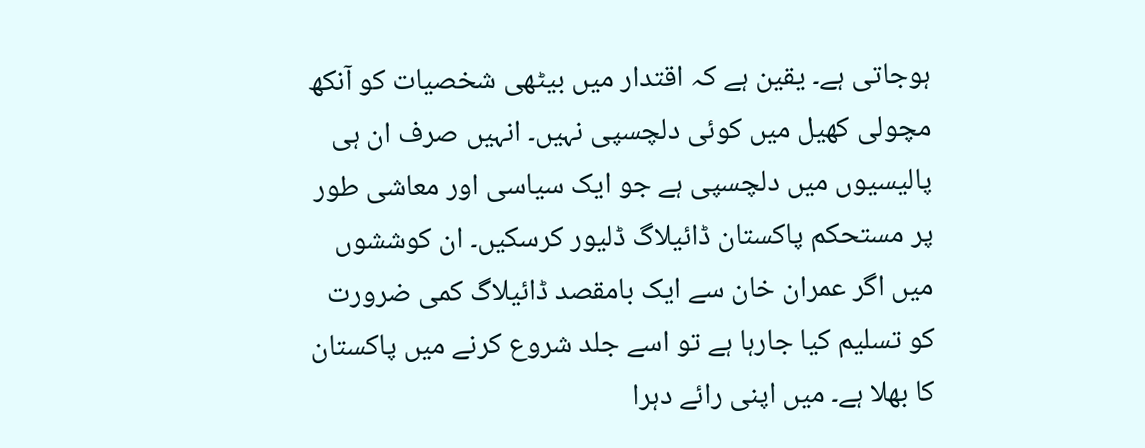ہوجاتی ہے۔ یقین ہے کہ اقتدار میں بیٹھی شخصیات کو آنکھ مچولی کھیل میں کوئی دلچسپی نہیں۔ انہیں صرف ان ہی پالیسیوں میں دلچسپی ہے جو ایک سیاسی اور معاشی طور پر مستحکم پاکستان ڈائیلاگ ڈلیور کرسکیں۔ ان کوششوں میں اگر عمران خان سے ایک بامقصد ڈائیلاگ کمی ضرورت کو تسلیم کیا جارہا ہے تو اسے جلد شروع کرنے میں پاکستان کا بھلا ہے۔ میں اپنی رائے دہرا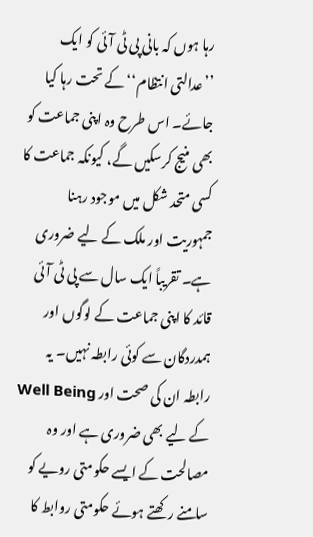رہا ہوں کہ بانی پی ٹی آئی کو ایک ’’عدالتی انتظام‘‘ کے تحت رہا کیا جائے۔ اس طرح وہ اپنی جماعت کو بھی منیج کرسکیں گے، کیونکہ جماعت کا کسی متحد شکل میں موجود رہنا جمہوریت اور ملک کے لیے ضروری ہے۔ تقریباً ایک سال سے پی ٹی آئی قائد کا اپنی جماعت کے لوگوں اور ہمدردگان سے کوئی رابطہ نہیں۔ یہ رابطہ ان کی صحت اور Well Being کے لیے بھی ضروری ہے اور وہ مصالحت کے ایسے حکومتی رویے کو سامنے رکھتے ہوئے حکومتی روابط کا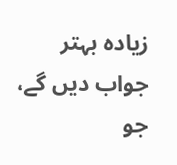زیادہ بہتر جواب دیں گے، جو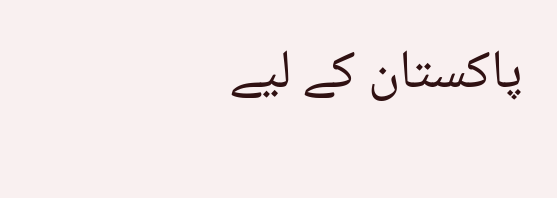پاکستان کے لیے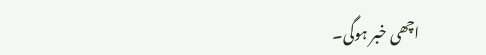اچھی خبر ہوگی۔